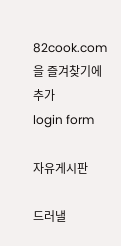82cook.com을 즐겨찾기에 추가
login form

자유게시판

드러낼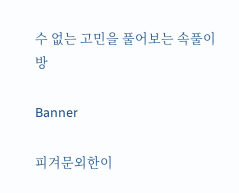수 없는 고민을 풀어보는 속풀이방

Banner

피겨문외한이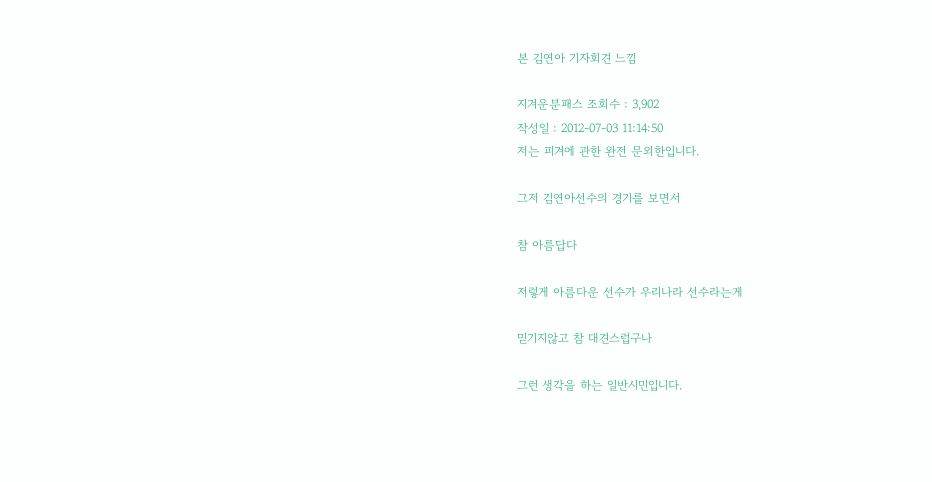본 김연아 기자회견 느낌

지겨운분패스 조회수 : 3,902
작성일 : 2012-07-03 11:14:50
저는 피겨에 관한 완전 문외한입니다.

그저 김연아선수의 경기를 보면서

참 아름답다

저렇게 아름다운 선수가 우리나라 선수라는게

믿기지않고 참 대견스럽구나

그런 생각을 하는 일반시민입니다.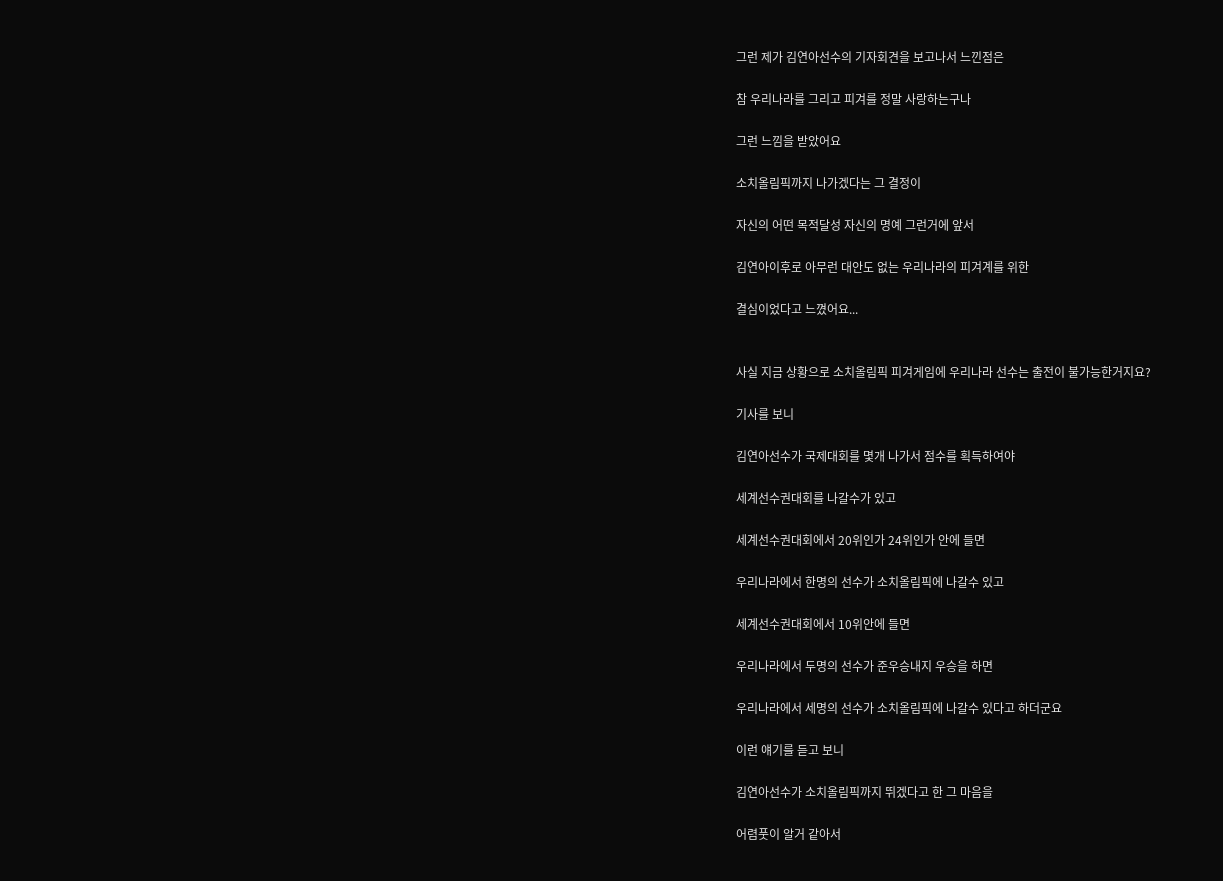그런 제가 김연아선수의 기자회견을 보고나서 느낀점은

참 우리나라를 그리고 피겨를 정말 사랑하는구나

그런 느낌을 받았어요

소치올림픽까지 나가겠다는 그 결정이

자신의 어떤 목적달성 자신의 명예 그런거에 앞서

김연아이후로 아무런 대안도 없는 우리나라의 피겨계를 위한

결심이었다고 느꼈어요...


사실 지금 상황으로 소치올림픽 피겨게임에 우리나라 선수는 출전이 불가능한거지요?

기사를 보니

김연아선수가 국제대회를 몇개 나가서 점수를 획득하여야

세계선수권대회를 나갈수가 있고

세계선수권대회에서 20위인가 24위인가 안에 들면

우리나라에서 한명의 선수가 소치올림픽에 나갈수 있고

세계선수권대회에서 10위안에 들면

우리나라에서 두명의 선수가 준우승내지 우승을 하면

우리나라에서 세명의 선수가 소치올림픽에 나갈수 있다고 하더군요

이런 얘기를 듣고 보니

김연아선수가 소치올림픽까지 뛰겠다고 한 그 마음을

어렴풋이 알거 같아서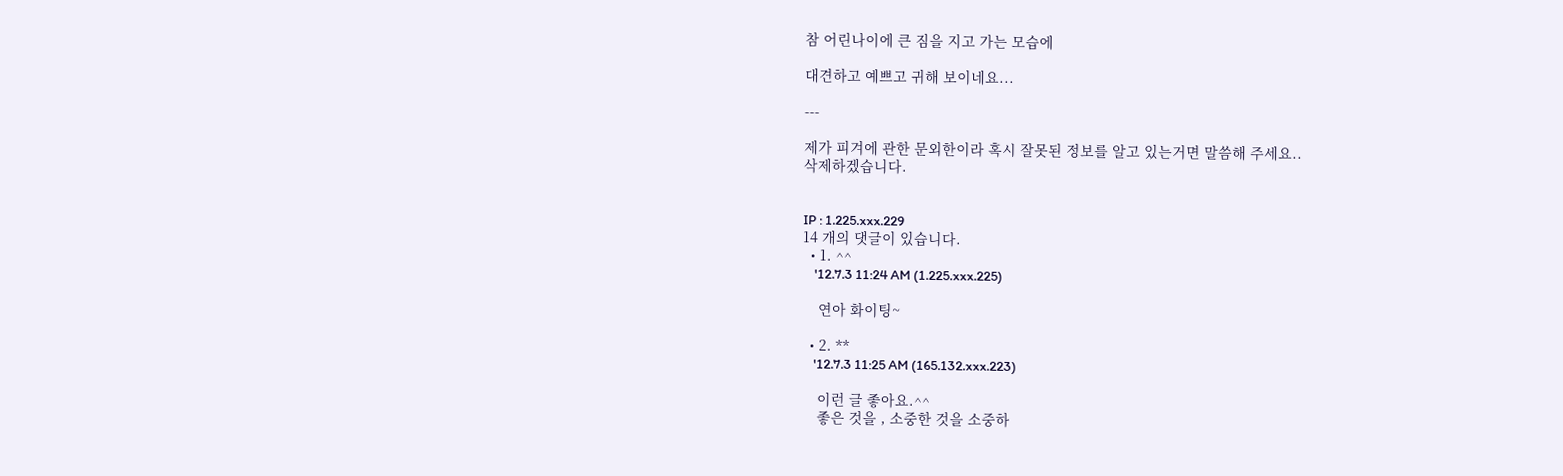참 어린나이에 큰 짐을 지고 가는 모습에

대견하고 예쁘고 귀해 보이네요...

---

제가 피겨에 관한 문외한이라 혹시 잘못된 정보를 알고 있는거면 말씀해 주세요..
삭제하겠습니다.


IP : 1.225.xxx.229
14 개의 댓글이 있습니다.
  • 1. ^^
    '12.7.3 11:24 AM (1.225.xxx.225)

    연아 화이팅~

  • 2. **
    '12.7.3 11:25 AM (165.132.xxx.223)

    이런 글 좋아요.^^
    좋은 것을 , 소중한 것을 소중하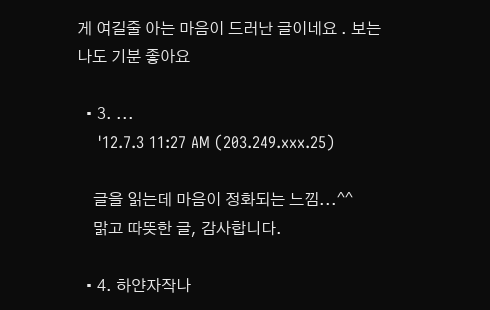게 여길줄 아는 마음이 드러난 글이네요 . 보는 나도 기분 좋아요

  • 3. ...
    '12.7.3 11:27 AM (203.249.xxx.25)

    글을 읽는데 마음이 정화되는 느낌...^^
    맑고 따뜻한 글, 감사합니다.

  • 4. 하얀자작나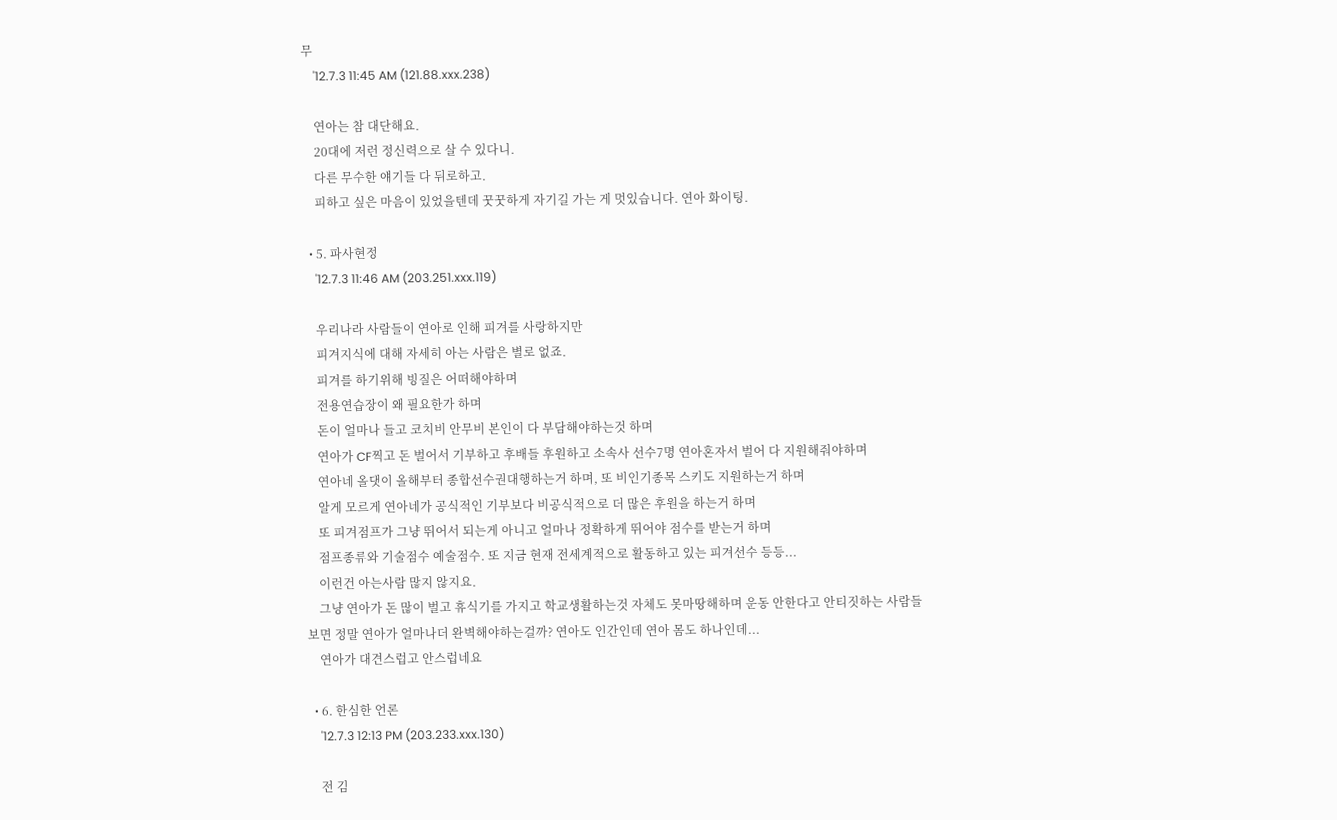무
    '12.7.3 11:45 AM (121.88.xxx.238)

    연아는 참 대단해요.
    20대에 저런 정신력으로 살 수 있다니.
    다른 무수한 얘기들 다 뒤로하고.
    피하고 싶은 마음이 있었을텐데 꿋꿋하게 자기길 가는 게 멋있습니다. 연아 화이팅.

  • 5. 파사현정
    '12.7.3 11:46 AM (203.251.xxx.119)

    우리나라 사람들이 연아로 인해 피겨를 사랑하지만
    피겨지식에 대해 자세히 아는 사람은 별로 없죠.
    피겨를 하기위해 빙질은 어떠해야하며
    전용연습장이 왜 필요한가 하며
    돈이 얼마나 들고 코치비 안무비 본인이 다 부담해야하는것 하며
    연아가 CF찍고 돈 벌어서 기부하고 후배들 후원하고 소속사 선수7명 연아혼자서 벌어 다 지원해줘야하며
    연아네 올댓이 올해부터 종합선수권대행하는거 하며, 또 비인기종목 스키도 지원하는거 하며
    알게 모르게 연아네가 공식적인 기부보다 비공식적으로 더 많은 후원을 하는거 하며
    또 피겨점프가 그냥 뛰어서 되는게 아니고 얼마나 정확하게 뛰어야 점수를 받는거 하며
    점프종류와 기술점수 예술점수. 또 지금 현재 전세계적으로 활동하고 있는 피겨선수 등등...
    이런건 아는사람 많지 않지요.
    그냥 연아가 돈 많이 벌고 휴식기를 가지고 학교생활하는것 자체도 못마땅해하며 운동 안한다고 안티짓하는 사람들 보면 정말 연아가 얼마나더 완벽해야하는걸까? 연아도 인간인데 연아 몸도 하나인데...
    연아가 대견스럽고 안스럽네요

  • 6. 한심한 언론
    '12.7.3 12:13 PM (203.233.xxx.130)

    전 김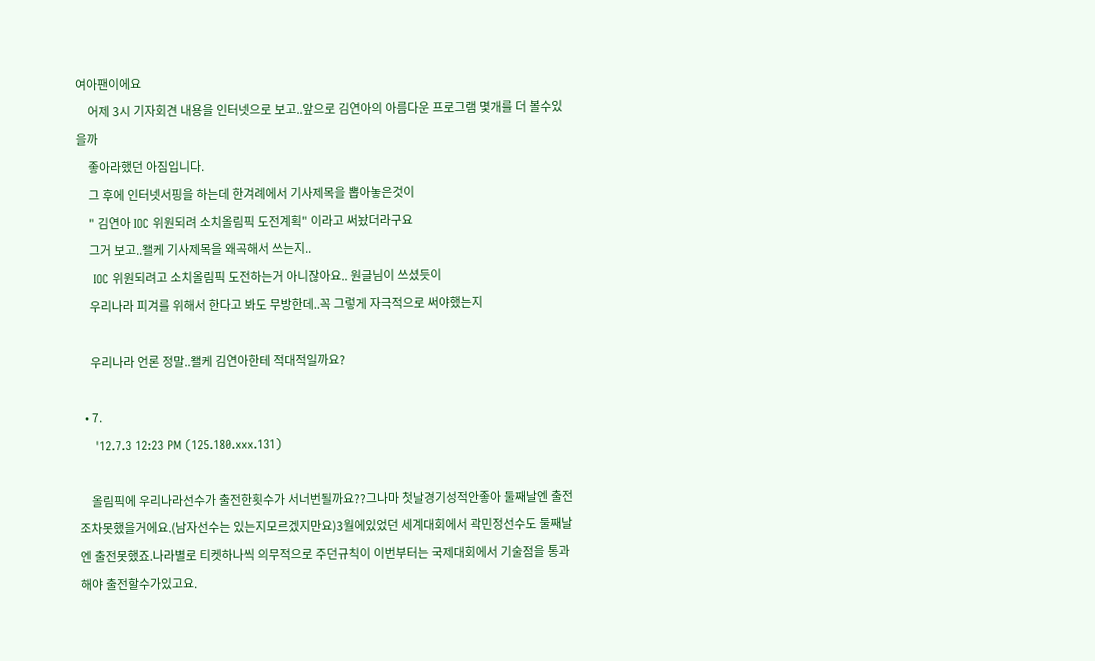여아팬이에요
    어제 3시 기자회견 내용을 인터넷으로 보고..앞으로 김연아의 아름다운 프로그램 몇개를 더 볼수있을까
    좋아라했던 아짐입니다.
    그 후에 인터넷서핑을 하는데 한겨례에서 기사제목을 뽑아놓은것이
    " 김연아 IOC 위원되려 소치올림픽 도전계획" 이라고 써놨더라구요
    그거 보고..왤케 기사제목을 왜곡해서 쓰는지..
    IOC 위원되려고 소치올림픽 도전하는거 아니잖아요.. 원글님이 쓰셨듯이
    우리나라 피겨를 위해서 한다고 봐도 무방한데..꼭 그렇게 자극적으로 써야했는지

    우리나라 언론 정말..왤케 김연아한테 적대적일까요?

  • 7.
    '12.7.3 12:23 PM (125.180.xxx.131)

    올림픽에 우리나라선수가 출전한횟수가 서너번될까요??그나마 첫날경기성적안좋아 둘째날엔 출전조차못했을거에요.(남자선수는 있는지모르겠지만요)3월에있었던 세계대회에서 곽민정선수도 둘째날엔 출전못했죠.나라별로 티켓하나씩 의무적으로 주던규칙이 이번부터는 국제대회에서 기술점을 통과해야 출전할수가있고요.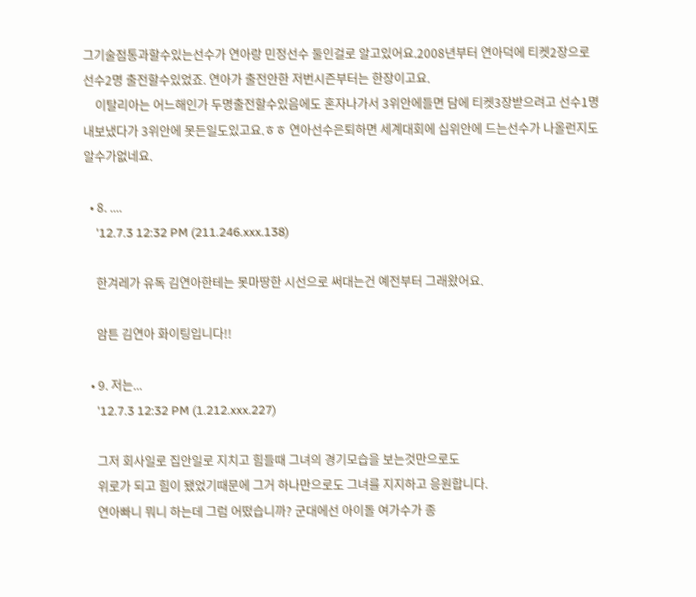그기술점통과할수있는선수가 연아랑 민정선수 둘인걸로 알고있어요.2008년부터 연아덕에 티켓2장으로 선수2명 출전할수있었죠. 연아가 출전안한 저번시즌부터는 한장이고요.
    이탈리아는 어느해인가 두명출전할수있음에도 혼자나가서 3위안에들면 담에 티켓3장받으려고 선수1명내보냈다가 3위안에 못든일도있고요.ㅎㅎ 연아선수은퇴하면 세계대회에 십위안에 드는선수가 나올런지도 알수가없네요.

  • 8. ....
    '12.7.3 12:32 PM (211.246.xxx.138)

    한겨레가 유독 김연아한테는 못마땅한 시선으로 써대는건 예전부터 그래왔어요.

    암튼 김연아 화이팅입니다!!

  • 9. 저는...
    '12.7.3 12:32 PM (1.212.xxx.227)

    그저 회사일로 집안일로 지치고 힘들때 그녀의 경기모습을 보는것만으로도
    위로가 되고 힘이 됐었기때문에 그거 하나만으로도 그녀를 지지하고 응원합니다.
    연아빠니 뭐니 하는데 그럼 어떴습니까? 군대에선 아이돌 여가수가 종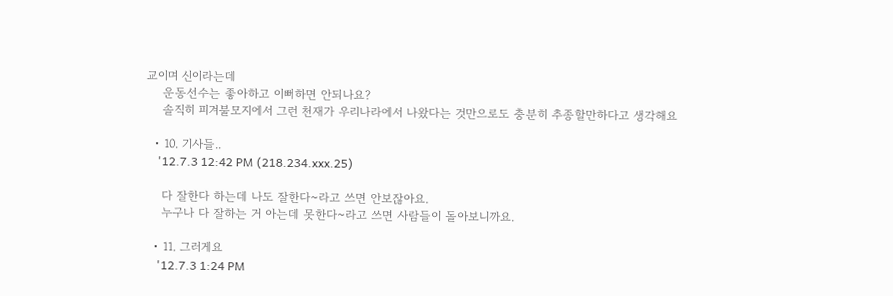교이며 신이라는데
    운동선수는 좋아하고 이뻐하면 안되나요?
    솔직히 피겨불모지에서 그런 천재가 우리나라에서 나왔다는 것만으로도 충분히 추종할만하다고 생각해요

  • 10. 기사들..
    '12.7.3 12:42 PM (218.234.xxx.25)

    다 잘한다 하는데 나도 잘한다~라고 쓰면 안보잖아요.
    누구나 다 잘하는 거 아는데 못한다~라고 쓰면 사람들이 돌아보니까요.

  • 11. 그러게요
    '12.7.3 1:24 PM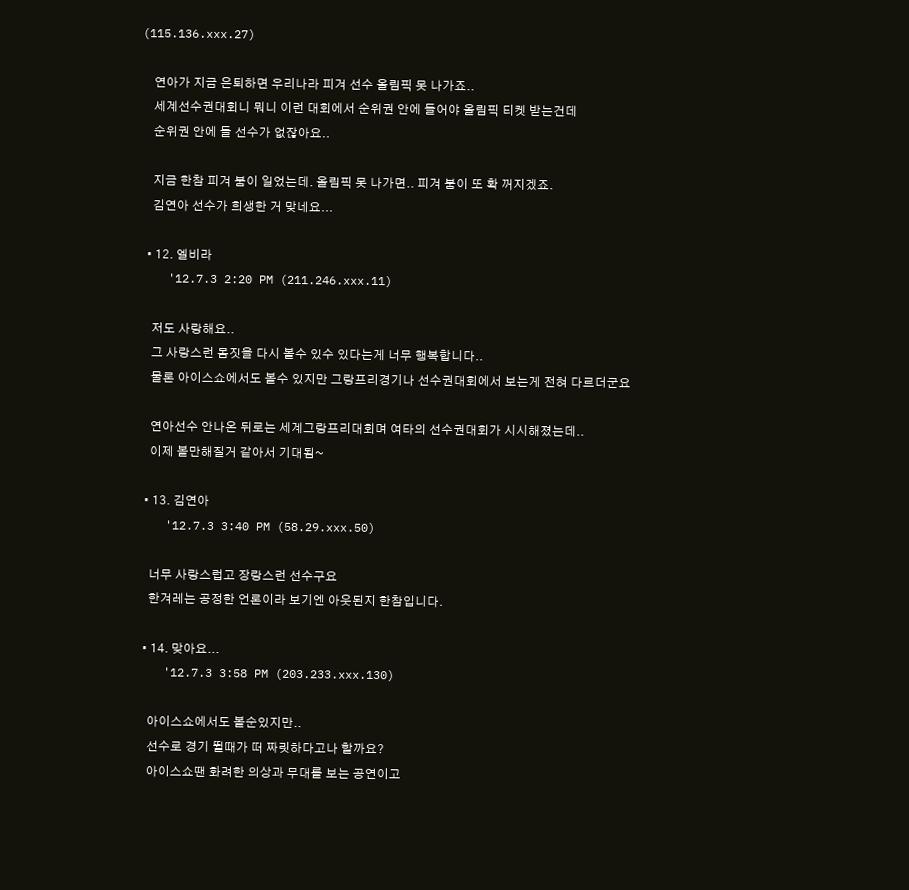(115.136.xxx.27)

    연아가 지금 은퇴하면 우리나라 피겨 선수 올림픽 못 나가죠..
    세계선수권대회니 뭐니 이런 대회에서 순위권 안에 들어야 올림픽 티켓 받는건데
    순위권 안에 들 선수가 없잖아요..

    지금 한참 피겨 붐이 일었는데. 올림픽 못 나가면.. 피겨 붐이 또 확 꺼지겠죠.
    김연아 선수가 희생한 거 맞네요...

  • 12. 엘비라
    '12.7.3 2:20 PM (211.246.xxx.11)

    저도 사랑해요..
    그 사랑스런 몸짓을 다시 볼수 있수 있다는게 너무 행복합니다..
    물론 아이스쇼에서도 볼수 있지만 그랑프리경기나 선수권대회에서 보는게 전혀 다르더군요

    연아선수 안나온 뒤로는 세계그랑프리대회며 여타의 선수권대회가 시시해졌는데..
    이제 볼만해질거 같아서 기대됨~

  • 13. 김연아
    '12.7.3 3:40 PM (58.29.xxx.50)

    너무 사랑스럽고 장랑스런 선수구요
    한겨레는 공정한 언론이라 보기엔 아웃된지 한참입니다.

  • 14. 맞아요...
    '12.7.3 3:58 PM (203.233.xxx.130)

    아이스쇼에서도 볼순있지만..
    선수로 경기 뛸때가 떠 짜릿하다고나 할까요?
    아이스쇼땐 화려한 의상과 무대를 보는 공연이고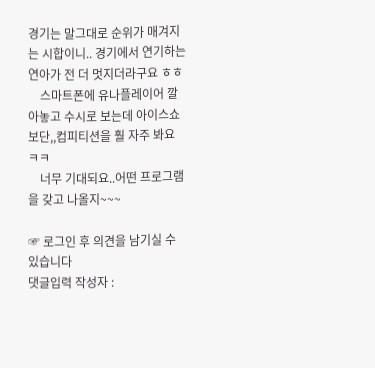경기는 말그대로 순위가 매겨지는 시합이니.. 경기에서 연기하는 연아가 전 더 멋지더라구요 ㅎㅎ
    스마트폰에 유나플레이어 깔아놓고 수시로 보는데 아이스쇼보단,,컴피티션을 훨 자주 봐요 ㅋㅋ
    너무 기대되요..어떤 프로그램을 갖고 나올지~~~

☞ 로그인 후 의견을 남기실 수 있습니다
댓글입력 작성자 :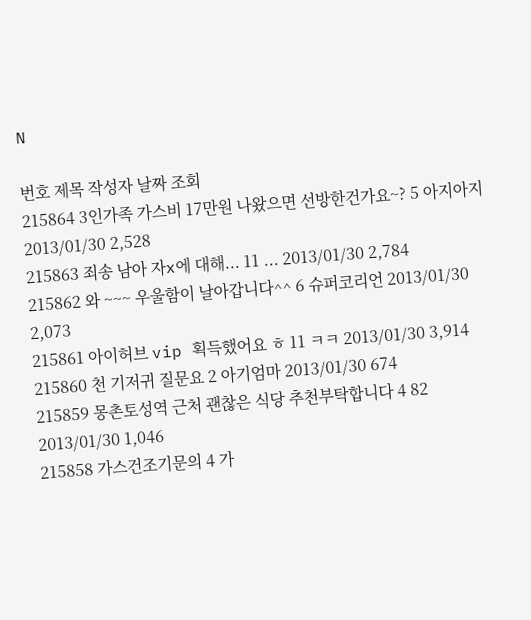N

번호 제목 작성자 날짜 조회
215864 3인가족 가스비 17만원 나왔으면 선방한건가요~? 5 아지아지 2013/01/30 2,528
215863 죄송 남아 자x에 대해... 11 ... 2013/01/30 2,784
215862 와 ~~~ 우울함이 날아갑니다^^ 6 슈퍼코리언 2013/01/30 2,073
215861 아이허브 vip 획득했어요 ㅎ 11 ㅋㅋ 2013/01/30 3,914
215860 천 기저귀 질문요 2 아기엄마 2013/01/30 674
215859 몽촌토성역 근처 괜찮은 식당 추천부탁합니다 4 82 2013/01/30 1,046
215858 가스건조기문의 4 가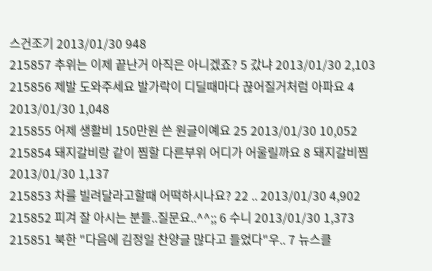스건조기 2013/01/30 948
215857 추위는 이제 끝난거 아직은 아니겠죠? 5 갔냐 2013/01/30 2,103
215856 제발 도와주세요 발가락이 디딜때마다 끊어질거처럼 아파요 4 2013/01/30 1,048
215855 어제 생활비 150만원 쓴 원글이예요 25 2013/01/30 10,052
215854 돼지갈비랑 같이 찜할 다른부위 어디가 어울릴까요 8 돼지갈비찜 2013/01/30 1,137
215853 차를 빌려달라고할때 어떡하시나요? 22 .. 2013/01/30 4,902
215852 피겨 잘 아시는 분들..질문요..^^;; 6 수니 2013/01/30 1,373
215851 북한 "다음에 김정일 찬양글 많다고 들었다"우.. 7 뉴스클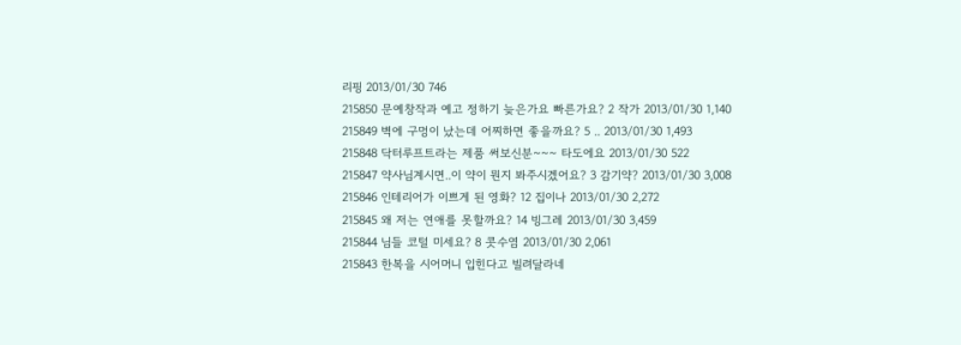리핑 2013/01/30 746
215850 문예창작과 예고 정하기 늦은가요 빠른가요? 2 작가 2013/01/30 1,140
215849 벽에 구멍이 났는데 어찌하면 좋을까요? 5 .. 2013/01/30 1,493
215848 닥터루프트라는 제품 써보신분~~~ 타도에요 2013/01/30 522
215847 약사님계시면..이 약이 뭔지 봐주시겠어요? 3 감기약? 2013/01/30 3,008
215846 인테리어가 이쁘게 된 영화? 12 집이나 2013/01/30 2,272
215845 왜 저는 연애를 못할까요? 14 빙그레 2013/01/30 3,459
215844 님들 코털 미세요? 8 콧수염 2013/01/30 2,061
215843 한복을 시어머니 입힌다고 빌려달라네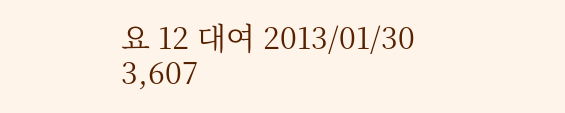요 12 대여 2013/01/30 3,607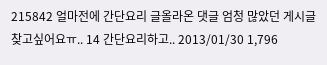215842 얼마전에 간단요리 글올라온 댓글 엄청 많았던 게시글 찾고싶어요ㅠ.. 14 간단요리하고.. 2013/01/30 1,796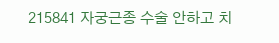215841 자궁근종 수술 안하고 치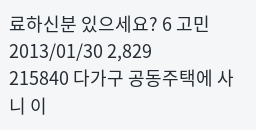료하신분 있으세요? 6 고민 2013/01/30 2,829
215840 다가구 공동주택에 사니 이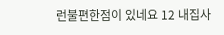런불편한점이 있네요 12 내집사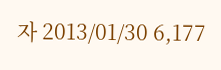자 2013/01/30 6,177